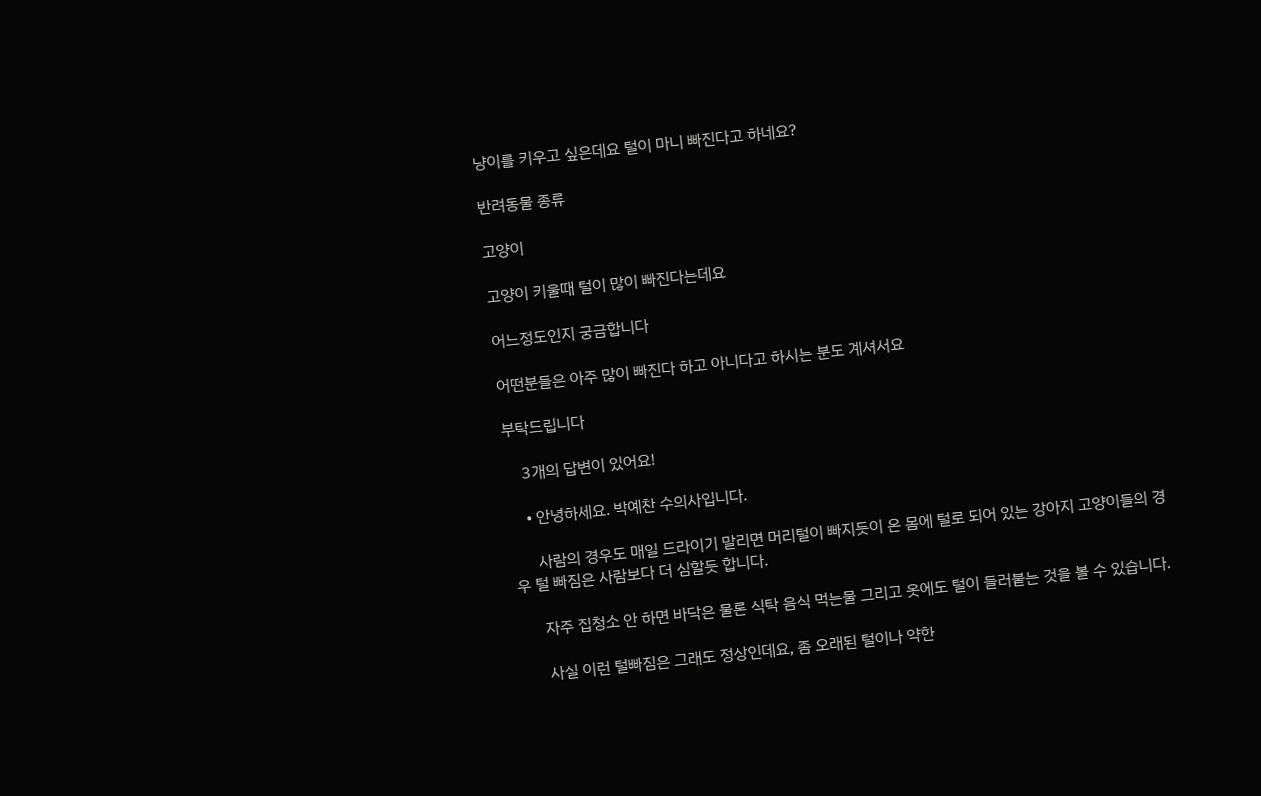냥이를 키우고 싶은데요 털이 마니 빠진다고 하네요?

반려동물 종류

고양이

고양이 키울때 털이 많이 빠진다는데요

어느정도인지 궁금합니다

어떤분들은 아주 많이 빠진다 하고 아니다고 하시는 분도 계셔서요

부탁드립니다

    3개의 답변이 있어요!

    • 안녕하세요. 박예찬 수의사입니다.

      사람의 경우도 매일 드라이기 말리면 머리털이 빠지듯이 온 몸에 털로 되어 있는 강아지 고양이들의 경우 털 빠짐은 사람보다 더 심할듯 합니다.

      자주 집청소 안 하면 바닥은 물론 식탁 음식 먹는물 그리고 옷에도 털이 들러붙는 것을 볼 수 있습니다.

      사실 이런 털빠짐은 그래도 정상인데요, 좀 오래된 털이나 약한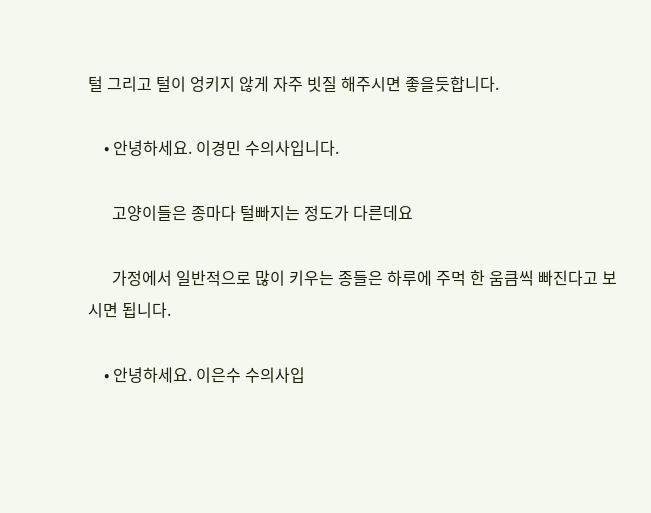털 그리고 털이 엉키지 않게 자주 빗질 해주시면 좋을듯합니다.

    • 안녕하세요. 이경민 수의사입니다.

      고양이들은 종마다 털빠지는 정도가 다른데요

      가정에서 일반적으로 많이 키우는 종들은 하루에 주먹 한 움큼씩 빠진다고 보시면 됩니다.

    • 안녕하세요. 이은수 수의사입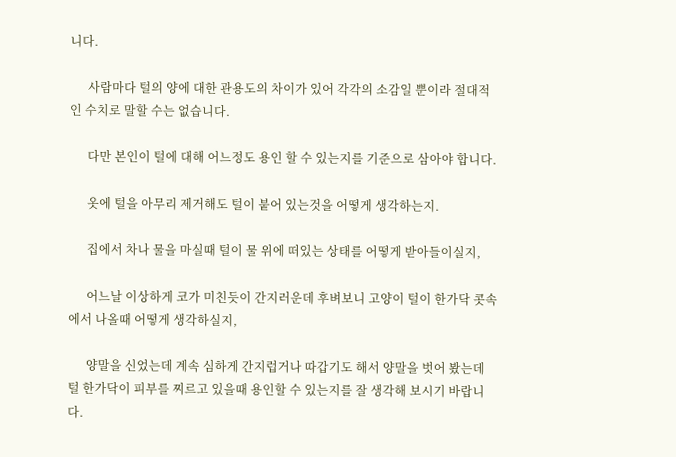니다.

      사람마다 털의 양에 대한 관용도의 차이가 있어 각각의 소감일 뿐이라 절대적인 수치로 말할 수는 없습니다.

      다만 본인이 털에 대해 어느정도 용인 할 수 있는지를 기준으로 삼아야 합니다.

      옷에 털을 아무리 제거해도 털이 붙어 있는것을 어떻게 생각하는지.

      집에서 차나 물을 마실때 털이 물 위에 떠있는 상태를 어떻게 받아들이실지,

      어느날 이상하게 코가 미친듯이 간지러운데 후벼보니 고양이 털이 한가닥 콧속에서 나올때 어떻게 생각하실지,

      양말을 신었는데 계속 심하게 간지럽거나 따갑기도 해서 양말을 벗어 봤는데 털 한가닥이 피부를 찌르고 있을때 용인할 수 있는지를 잘 생각해 보시기 바랍니다.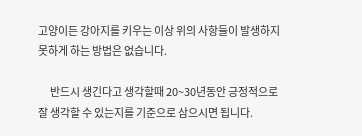고양이든 강아지를 키우는 이상 위의 사항들이 발생하지 못하게 하는 방법은 없습니다.

      반드시 생긴다고 생각할때 20~30년동안 긍정적으로 잘 생각할 수 있는지를 기준으로 삼으시면 됩니다.